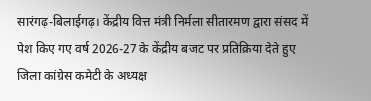सारंगढ़-बिलाईगढ़। केंद्रीय वित्त मंत्री निर्मला सीतारमण द्वारा संसद में पेश किए गए वर्ष 2026-27 के केंद्रीय बजट पर प्रतिक्रिया देते हुए जिला कांग्रेस कमेटी के अध्यक्ष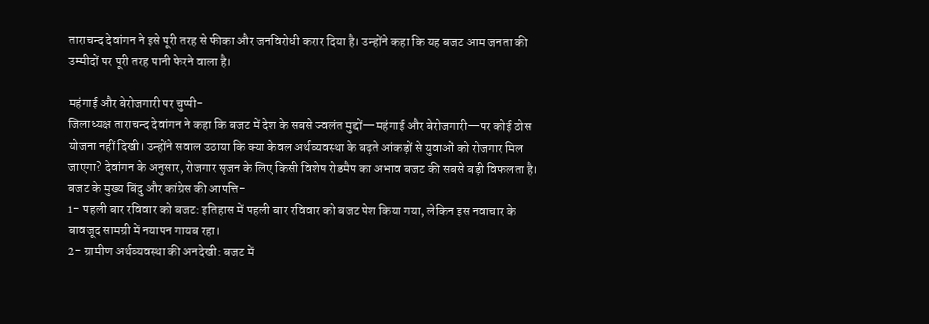ताराचन्द देवांगन ने इसे पूरी तरह से फीका और जनविरोधी करार दिया है। उन्होंने कहा कि यह बजट आम जनता की उम्मीदों पर पूरी तरह पानी फेरने वाला है।

महंगाई और बेरोजगारी पर चुप्पी-
जिलाध्यक्ष ताराचन्द देवांगन ने कहा कि बजट में देश के सबसे ज्वलंत मुद्दों—महंगाई और बेरोजगारी—पर कोई ठोस योजना नहीं दिखी। उन्होंने सवाल उठाया कि क्या केवल अर्थव्यवस्था के बढ़ते आंकड़ों से युवाओं को रोजगार मिल जाएगा? देवांगन के अनुसार, रोजगार सृजन के लिए किसी विशेष रोडमैप का अभाव बजट की सबसे बड़ी विफलता है।
बजट के मुख्य बिंदु और कांग्रेस की आपत्ति-
1- पहली बार रविवार को बजट: इतिहास में पहली बार रविवार को बजट पेश किया गया, लेकिन इस नवाचार के बावजूद सामग्री में नयापन गायब रहा।
2- ग्रामीण अर्थव्यवस्था की अनदेखी: बजट में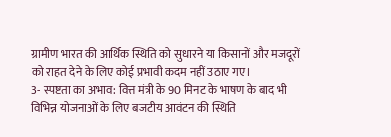ग्रामीण भारत की आर्थिक स्थिति को सुधारने या किसानों और मजदूरों को राहत देने के लिए कोई प्रभावी कदम नहीं उठाए गए।
3- स्पष्टता का अभाव: वित्त मंत्री के 90 मिनट के भाषण के बाद भी विभिन्न योजनाओं के लिए बजटीय आवंटन की स्थिति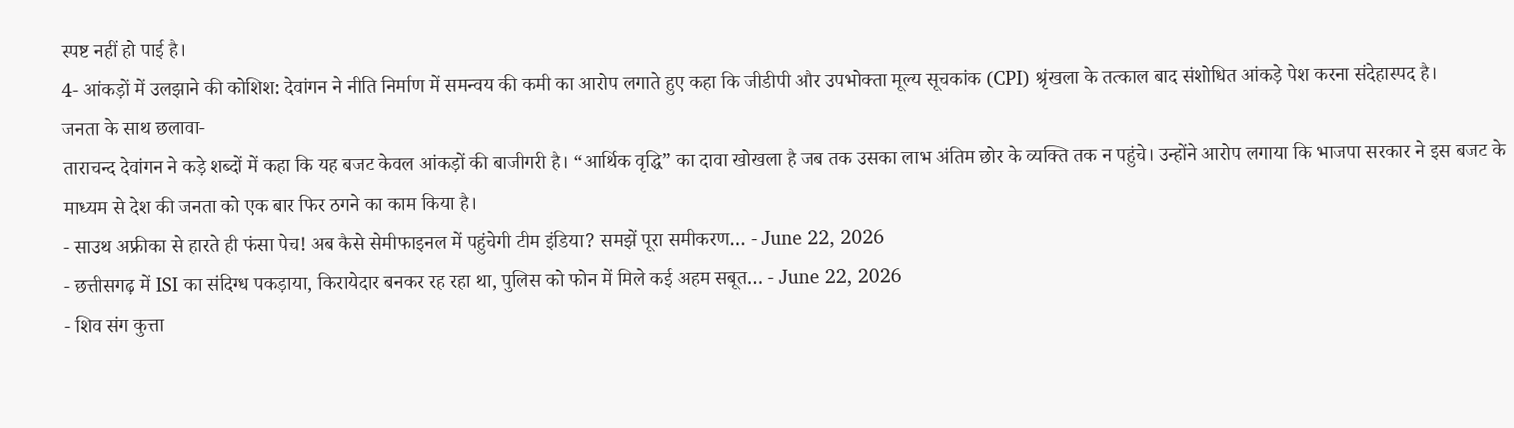स्पष्ट नहीं हो पाई है।
4- आंकड़ों में उलझाने की कोशिश: देवांगन ने नीति निर्माण में समन्वय की कमी का आरोप लगाते हुए कहा कि जीडीपी और उपभोक्ता मूल्य सूचकांक (CPI) श्रृंखला के तत्काल बाद संशोधित आंकड़े पेश करना संदेहास्पद है।
जनता के साथ छलावा-
ताराचन्द देवांगन ने कड़े शब्दों में कहा कि यह बजट केवल आंकड़ों की बाजीगरी है। “आर्थिक वृद्धि” का दावा खोखला है जब तक उसका लाभ अंतिम छोर के व्यक्ति तक न पहुंचे। उन्होंने आरोप लगाया कि भाजपा सरकार ने इस बजट के माध्यम से देश की जनता को एक बार फिर ठगने का काम किया है।
- साउथ अफ्रीका से हारते ही फंसा पेच! अब कैसे सेमीफाइनल में पहुंचेगी टीम इंडिया? समझें पूरा समीकरण… - June 22, 2026
- छत्तीसगढ़ में ISI का संदिग्ध पकड़ाया, किरायेदार बनकर रह रहा था, पुलिस को फोन में मिले कई अहम सबूत… - June 22, 2026
- शिव संग कुत्ता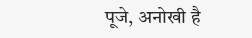पूजे, अनोखी है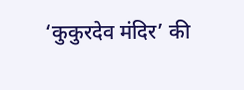‘कुकुरदेव मंदिर’ की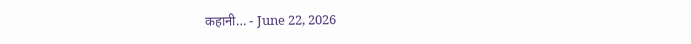कहानी… - June 22, 2026